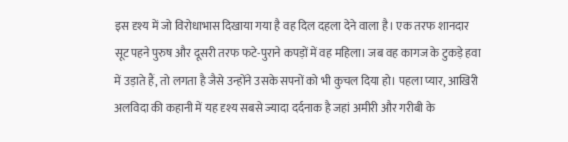इस दृश्य में जो विरोधाभास दिखाया गया है वह दिल दहला देने वाला है। एक तरफ शानदार सूट पहने पुरुष और दूसरी तरफ फटे-पुराने कपड़ों में वह महिला। जब वह कागज के टुकड़े हवा में उड़ाते हैं, तो लगता है जैसे उन्होंने उसके सपनों को भी कुचल दिया हो। पहला प्यार, आखिरी अलविदा की कहानी में यह दृश्य सबसे ज्यादा दर्दनाक है जहां अमीरी और गरीबी के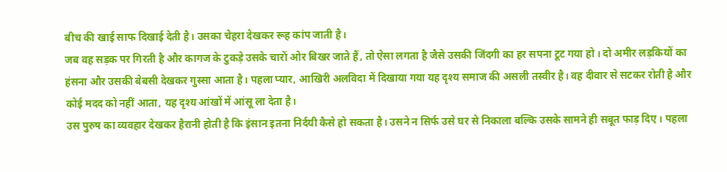बीच की खाई साफ दिखाई देती है। उसका चेहरा देखकर रूह कांप जाती है।
जब वह सड़क पर गिरती है और कागज के टुकड़े उसके चारों ओर बिखर जाते हैं, तो ऐसा लगता है जैसे उसकी जिंदगी का हर सपना टूट गया हो। दो अमीर लड़कियों का हंसना और उसकी बेबसी देखकर गुस्सा आता है। पहला प्यार, आखिरी अलविदा में दिखाया गया यह दृश्य समाज की असली तस्वीर है। वह दीवार से सटकर रोती है और कोई मदद को नहीं आता, यह दृश्य आंखों में आंसू ला देता है।
उस पुरुष का व्यवहार देखकर हैरानी होती है कि इंसान इतना निर्दयी कैसे हो सकता है। उसने न सिर्फ उसे घर से निकाला बल्कि उसके सामने ही सबूत फाड़ दिए। पहला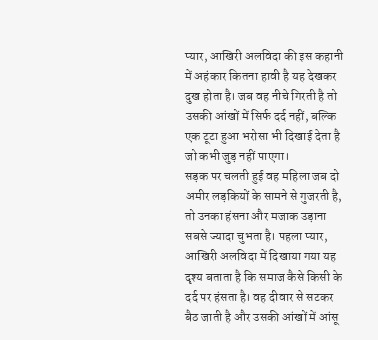प्यार, आखिरी अलविदा की इस कहानी में अहंकार कितना हावी है यह देखकर दुख होता है। जब वह नीचे गिरती है तो उसकी आंखों में सिर्फ दर्द नहीं, बल्कि एक टूटा हुआ भरोसा भी दिखाई देता है जो कभी जुड़ नहीं पाएगा।
सड़क पर चलती हुई वह महिला जब दो अमीर लड़कियों के सामने से गुजरती है, तो उनका हंसना और मजाक उड़ाना सबसे ज्यादा चुभता है। पहला प्यार, आखिरी अलविदा में दिखाया गया यह दृश्य बताता है कि समाज कैसे किसी के दर्द पर हंसता है। वह दीवार से सटकर बैठ जाती है और उसकी आंखों में आंसू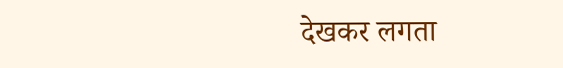देखकर लगता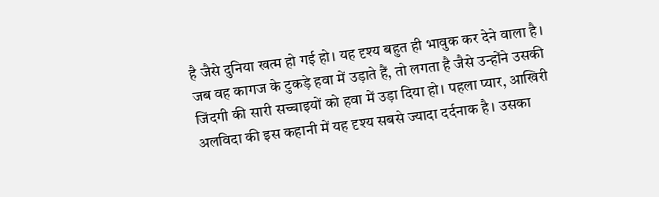है जैसे दुनिया खत्म हो गई हो। यह दृश्य बहुत ही भावुक कर देने वाला है।
जब वह कागज के टुकड़े हवा में उड़ाते हैं, तो लगता है जैसे उन्होंने उसकी जिंदगी की सारी सच्चाइयों को हवा में उड़ा दिया हो। पहला प्यार, आखिरी अलविदा की इस कहानी में यह दृश्य सबसे ज्यादा दर्दनाक है। उसका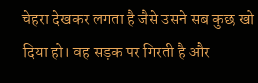चेहरा देखकर लगता है जैसे उसने सब कुछ खो दिया हो। वह सड़क पर गिरती है और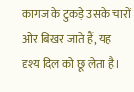कागज के टुकड़े उसके चारों ओर बिखर जाते हैं, यह दृश्य दिल को छू लेता है।